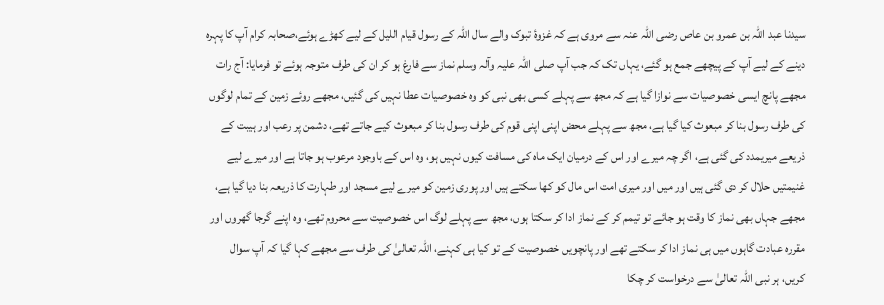سیدنا عبد اللہ بن عمرو بن عاص رضی اللہ عنہ سے مروی ہے کہ غزوۂ تبوک والے سال اللہ کے رسول قیام اللیل کے لیے کھڑے ہوئے،صحابہ کرام آپ کا پہرہ دینے کے لیے آپ کے پیچھے جمع ہو گئے، یہاں تک کہ جب آپ صلی اللہ علیہ وآلہ وسلم نماز سے فارغ ہو کر ان کی طرف متوجہ ہوئے تو فرمایا: آج رات مجھے پانچ ایسی خصوصیات سے نوازا گیا ہے کہ مجھ سے پہلے کسی بھی نبی کو وہ خصوصیات عطا نہیں کی گئیں، مجھے روئے زمین کے تمام لوگوں کی طرف رسول بنا کر مبعوث کیا گیا ہے، مجھ سے پہلے محض اپنی اپنی قوم کی طرف رسول بنا کر مبعوث کیے جاتے تھے، دشمن پر رعب اور ہیبت کے ذریعے میریمدد کی گئی ہے، اگر چہ میرے اور اس کے درمیان ایک ماہ کی مسافت کیوں نہیں ہو، وہ اس کے باوجود مرعوب ہو جاتا ہے اور میرے لیے غنیمتیں حلال کر دی گئی ہیں اور میں اور میری امت اس مال کو کھا سکتے ہیں اور پوری زمین کو میرے لیے مسجد اور طہارت کا ذریعہ بنا دیا گیا ہے، مجھے جہاں بھی نماز کا وقت ہو جائے تو تیمم کر کے نماز ادا کر سکتا ہوں، مجھ سے پہلے لوگ اس خصوصیت سے محروم تھے، وہ اپنے گرجا گھروں اور مقررہ عبادت گاہوں میں ہی نماز ادا کر سکتے تھے اور پانچویں خصوصیت کے تو کیا ہی کہنے، اللہ تعالیٰ کی طرف سے مجھے کہا گیا کہ آپ سوال کریں، ہر نبی اللہ تعالیٰ سے درخواست کر چکا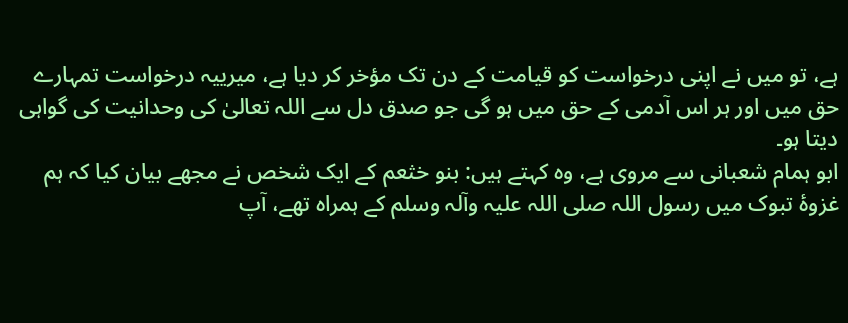ہے، تو میں نے اپنی درخواست کو قیامت کے دن تک مؤخر کر دیا ہے، میرییہ درخواست تمہارے حق میں اور ہر اس آدمی کے حق میں ہو گی جو صدق دل سے اللہ تعالیٰ کی وحدانیت کی گواہی دیتا ہو۔
ابو ہمام شعبانی سے مروی ہے، وہ کہتے ہیں: بنو خثعم کے ایک شخص نے مجھے بیان کیا کہ ہم غزوۂ تبوک میں رسول اللہ صلی اللہ علیہ وآلہ وسلم کے ہمراہ تھے، آپ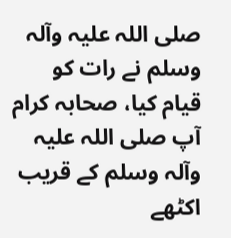صلی اللہ علیہ وآلہ وسلم نے رات کو قیام کیا، صحابہ کرام آپ صلی اللہ علیہ وآلہ وسلم کے قریب اکٹھے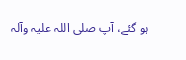ہو گئے، آپ صلی اللہ علیہ وآلہ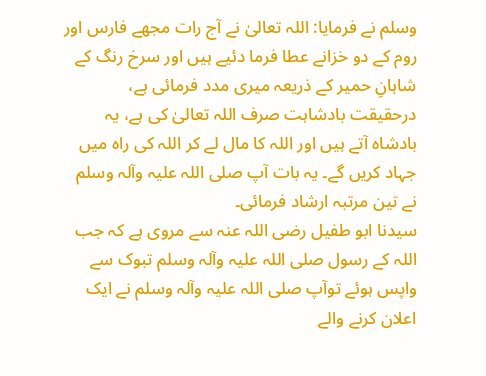وسلم نے فرمایا: اللہ تعالیٰ نے آج رات مجھے فارس اور روم کے دو خزانے عطا فرما دئیے ہیں اور سرخ رنگ کے شاہانِ حمیر کے ذریعہ میری مدد فرمائی ہے، درحقیقت بادشاہت صرف اللہ تعالیٰ کی ہے، یہ بادشاہ آتے ہیں اور اللہ کا مال لے کر اللہ کی راہ میں جہاد کریں گے۔ یہ بات آپ صلی اللہ علیہ وآلہ وسلم نے تین مرتبہ ارشاد فرمائی۔
سیدنا ابو طفیل رضی اللہ عنہ سے مروی ہے کہ جب اللہ کے رسول صلی اللہ علیہ وآلہ وسلم تبوک سے واپس ہوئے توآپ صلی اللہ علیہ وآلہ وسلم نے ایک اعلان کرنے والے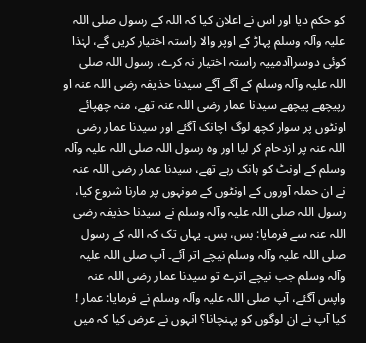کو حکم دیا اور اس نے اعلان کیا کہ اللہ کے رسول صلی اللہ علیہ وآلہ وسلم پہاڑ کے اوپر والا راستہ اختیار کریں گے، لہٰذا کوئی دوسراآدمییہ راستہ اختیار نہ کرے، رسول اللہ صلی اللہ علیہ وآلہ وسلم کے آگے آگے سیدنا حذیفہ رضی اللہ عنہ او رپیچھے پیچھے سیدنا عمار رضی اللہ عنہ تھے، منہ چھپائے اونٹوں پر سوار کچھ لوگ اچانک آگئے اور سیدنا عمار رضی اللہ عنہ پر ازدحام کر لیا اور وہ رسول اللہ صلی اللہ علیہ وآلہ وسلم کے اونٹ کو ہانک رہے تھے، سیدنا عمار رضی اللہ عنہ نے ان حملہ آوروں کے اونٹوں کے مونہوں پر مارنا شروع کیا، رسول اللہ صلی اللہ علیہ وآلہ وسلم نے سیدنا حذیفہ رضی اللہ عنہ سے فرمایا: بس، بس۔ یہاں تک کہ اللہ کے رسول صلی اللہ علیہ وآلہ وسلم نیچے اتر آئے۔ آپ صلی اللہ علیہ وآلہ وسلم جب نیچے اترے تو سیدنا عمار رضی اللہ عنہ واپس آگئے، آپ صلی اللہ علیہ وآلہ وسلم نے فرمایا: عمار ! کیا آپ نے ان لوگوں کو پہنچانا؟ انہوں نے عرض کیا کہ میں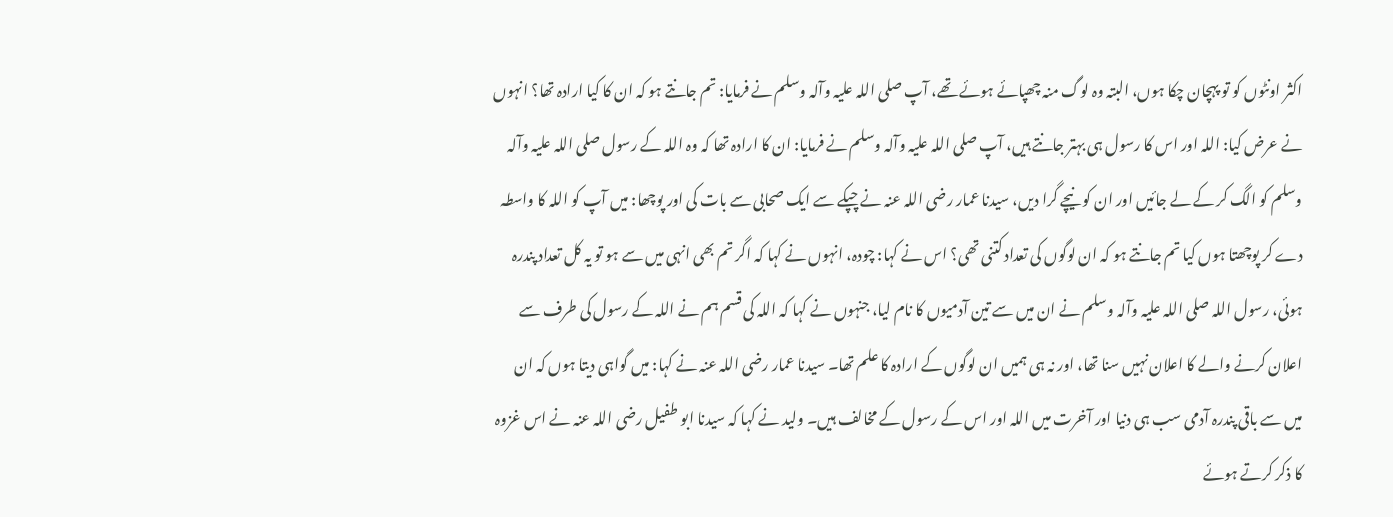اکثر اونٹوں کو تو پہچان چکا ہوں، البتہ وہ لوگ منہ چھپائے ہوئے تھے، آپ صلی اللہ علیہ وآلہ وسلم نے فرمایا: تم جانتے ہو کہ ان کا کیا ارادہ تھا؟ انہوں نے عرض کیا: اللہ اور اس کا رسول ہی بہتر جانتے ہیں، آپ صلی اللہ علیہ وآلہ وسلم نے فرمایا: ان کا ارادہ تھا کہ وہ اللہ کے رسول صلی اللہ علیہ وآلہ وسلم کو الگ کر کے لے جائیں اور ان کو نیچے گرا دیں، سیدنا عمار رضی اللہ عنہ نے چپکے سے ایک صحابی سے بات کی اور پوچھا: میں آپ کو اللہ کا واسطہ دے کر پوچھتا ہوں کیا تم جانتے ہو کہ ان لوگوں کی تعداد کتنی تھی؟ اس نے کہا: چودہ، انہوں نے کہا کہ اگر تم بھی انہی میں سے ہو تو یہ کل تعداد پندرہ ہوئی، رسول اللہ صلی اللہ علیہ وآلہ وسلم نے ان میں سے تین آدمیوں کا نام لیا، جنہوں نے کہا کہ اللہ کی قسم ہم نے اللہ کے رسول کی طرف سے اعلان کرنے والے کا اعلان نہیں سنا تھا، اور نہ ہی ہمیں ان لوگوں کے ارادہ کا علم تھا۔ سیدنا عمار رضی اللہ عنہ نے کہا: میں گواہی دیتا ہوں کہ ان میں سے باقی پندرہ آدمی سب ہی دنیا اور آخرت میں اللہ اور اس کے رسول کے مخالف ہیں۔ ولید نے کہا کہ سیدنا ابو طفیل رضی اللہ عنہ نے اس غزوہ کا ذکر کرتے ہوئے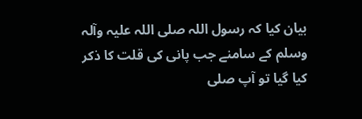بیان کیا کہ رسول اللہ صلی اللہ علیہ وآلہ وسلم کے سامنے جب پانی کی قلت کا ذکر کیا گیا تو آپ صلی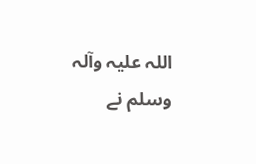اللہ علیہ وآلہ وسلم نے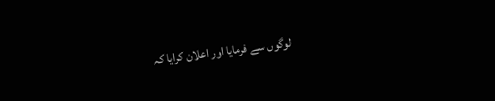لوگوں سے فرمایا اور اعلان کرایا کہ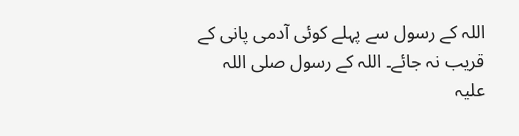اللہ کے رسول سے پہلے کوئی آدمی پانی کے قریب نہ جائے۔ اللہ کے رسول صلی اللہ علیہ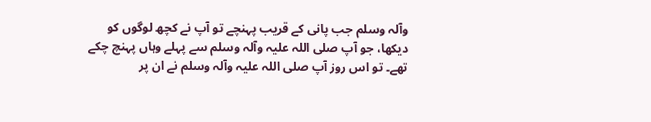وآلہ وسلم جب پانی کے قریب پہنچے تو آپ نے کچھ لوگوں کو دیکھا، جو آپ صلی اللہ علیہ وآلہ وسلم سے پہلے وہاں پہنچ چکے تھے۔ تو اس روز آپ صلی اللہ علیہ وآلہ وسلم نے ان پر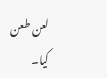لعن طعن کیا۔